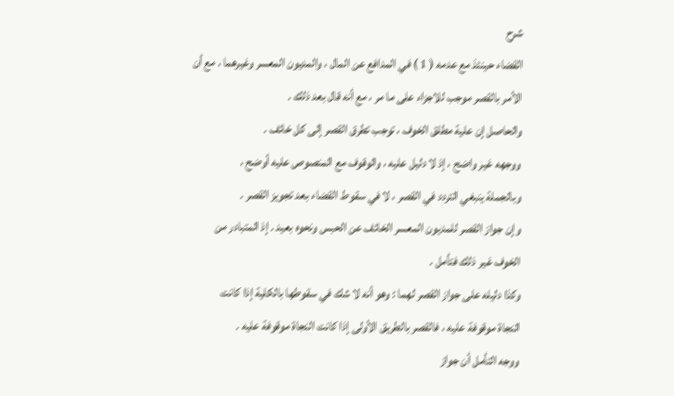شرح
القضاء حينئذ مع عدمه ( 1 ) في المدافع عن المال ، والمديون المعسر وغيرهما ، مع أن
الأمر بالقصر موجب للاجزاء على ما مر ، مع أنه قال بعد ذلك .
والحاصل إن علية مطلق الخوف ، توجب تطرق القصر إلى كل خائف .
ووجهه غير واضح ، إذ لا دليل عليه ، والوقوف مع المنصوص عليه أوضح ،
وبالجملة ينبغي التردد في القصر ، لا في سقوط القضاء بعد تجويز القصر .
وإن جواز القصر للمديون المعسر الخائف عن الحبس ونحوه بعيد . إذ المتبادر من
الخوف غير ذلك فتأمل .
وكذا دليله على جواز القصر لهما : وهو أنه لا شك في سقوطها بالكلية إذا كانت
النجاة موقوفة عليه ، فالقصر بالطريق الأولى إذا كانت النجاة موقوفة عليه .
ووجه التأمل أن جواز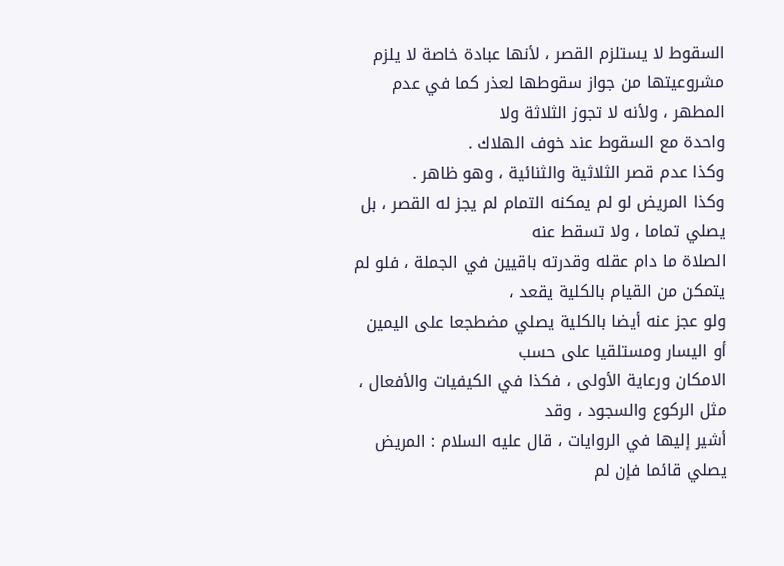السقوط لا يستلزم القصر ، لأنها عبادة خاصة لا يلزم
مشروعيتها من جواز سقوطها لعذر كما في عدم المطهر ، ولأنه لا تجوز الثلاثة ولا
واحدة مع السقوط عند خوف الهلاك .
وكذا عدم قصر الثلاثية والثنائية ، وهو ظاهر .
وكذا المريض لو لم يمكنه التمام لم يجز له القصر ، بل يصلي تماما ، ولا تسقط عنه
الصلاة ما دام عقله وقدرته باقيين في الجملة ، فلو لم يتمكن من القيام بالكلية يقعد ،
ولو عجز عنه أيضا بالكلية يصلي مضطجعا على اليمين أو اليسار ومستلقيا على حسب
الامكان ورعاية الأولى ، فكذا في الكيفيات والأفعال ، مثل الركوع والسجود ، وقد
أشير إليها في الروايات ، قال عليه السلام : المريض يصلي قائما فإن لم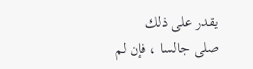يقدر على ذلك
صلى جالسا ، فإن لم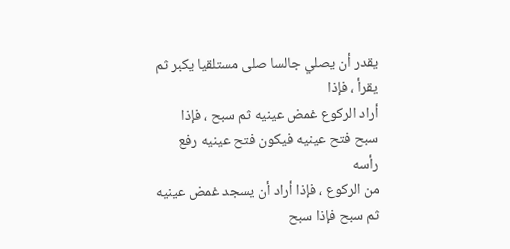يقدر أن يصلي جالسا صلى مستلقيا يكبر ثم يقرأ ، فإذا
أراد الركوع غمض عينيه ثم سبح ، فإذا سبح فتح عينيه فيكون فتح عينيه رفع رأسه
من الركوع ، فإذا أراد أن يسجد غمض عينيه ثم سبح فإذا سبح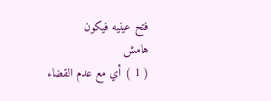فتح عينيه فيكون
هامش
( 1 ) أي مع عدم القضاء